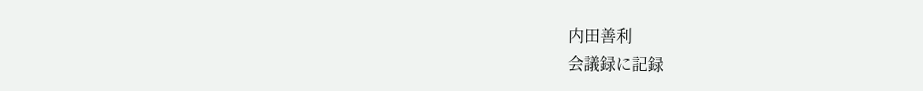内田善利
会議録に記録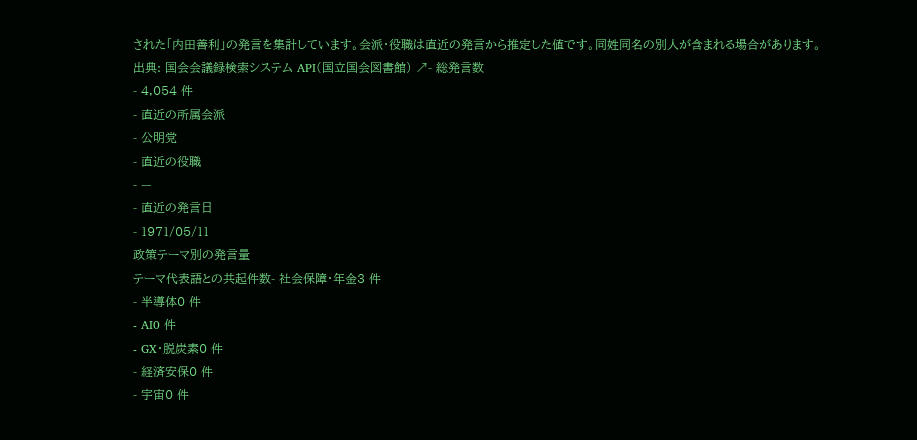された「内田善利」の発言を集計しています。会派・役職は直近の発言から推定した値です。同姓同名の別人が含まれる場合があります。
出典: 国会会議録検索システム API(国立国会図書館) ↗- 総発言数
- 4,054 件
- 直近の所属会派
- 公明党
- 直近の役職
- —
- 直近の発言日
- 1971/05/11
政策テーマ別の発言量
テーマ代表語との共起件数- 社会保障・年金3 件
- 半導体0 件
- AI0 件
- GX・脱炭素0 件
- 経済安保0 件
- 宇宙0 件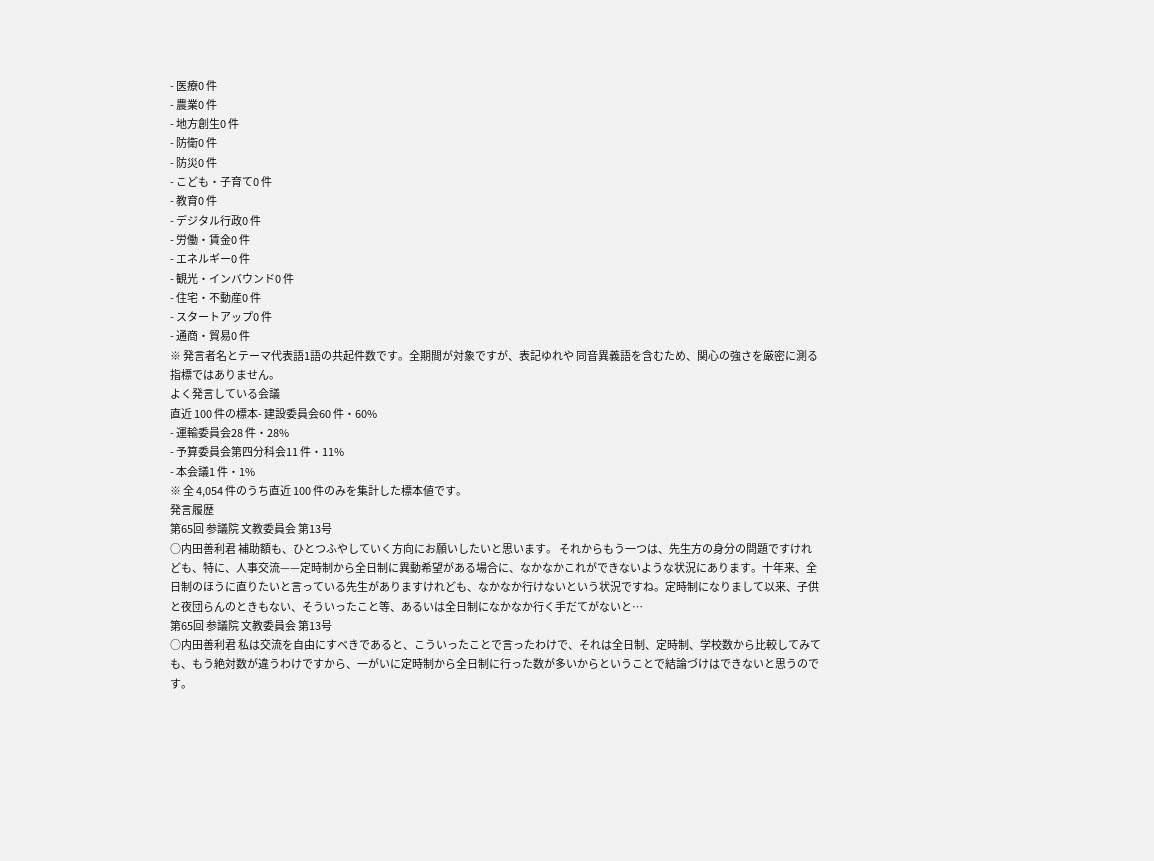- 医療0 件
- 農業0 件
- 地方創生0 件
- 防衛0 件
- 防災0 件
- こども・子育て0 件
- 教育0 件
- デジタル行政0 件
- 労働・賃金0 件
- エネルギー0 件
- 観光・インバウンド0 件
- 住宅・不動産0 件
- スタートアップ0 件
- 通商・貿易0 件
※ 発言者名とテーマ代表語1語の共起件数です。全期間が対象ですが、表記ゆれや 同音異義語を含むため、関心の強さを厳密に測る指標ではありません。
よく発言している会議
直近 100 件の標本- 建設委員会60 件・60%
- 運輸委員会28 件・28%
- 予算委員会第四分科会11 件・11%
- 本会議1 件・1%
※ 全 4,054 件のうち直近 100 件のみを集計した標本値です。
発言履歴
第65回 参議院 文教委員会 第13号
○内田善利君 補助額も、ひとつふやしていく方向にお願いしたいと思います。 それからもう一つは、先生方の身分の問題ですけれども、特に、人事交流——定時制から全日制に異動希望がある場合に、なかなかこれができないような状況にあります。十年来、全日制のほうに直りたいと言っている先生がありますけれども、なかなか行けないという状況ですね。定時制になりまして以来、子供と夜団らんのときもない、そういったこと等、あるいは全日制になかなか行く手だてがないと…
第65回 参議院 文教委員会 第13号
○内田善利君 私は交流を自由にすべきであると、こういったことで言ったわけで、それは全日制、定時制、学校数から比較してみても、もう絶対数が違うわけですから、一がいに定時制から全日制に行った数が多いからということで結論づけはできないと思うのです。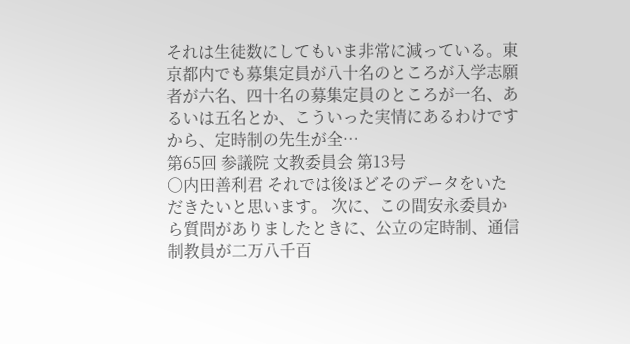それは生徒数にしてもいま非常に減っている。東京都内でも募集定員が八十名のところが入学志願者が六名、四十名の募集定員のところが一名、あるいは五名とか、こういった実情にあるわけですから、定時制の先生が全…
第65回 参議院 文教委員会 第13号
○内田善利君 それでは後ほどそのデータをいただきたいと思います。 次に、この間安永委員から質問がありましたときに、公立の定時制、通信制教員が二万八千百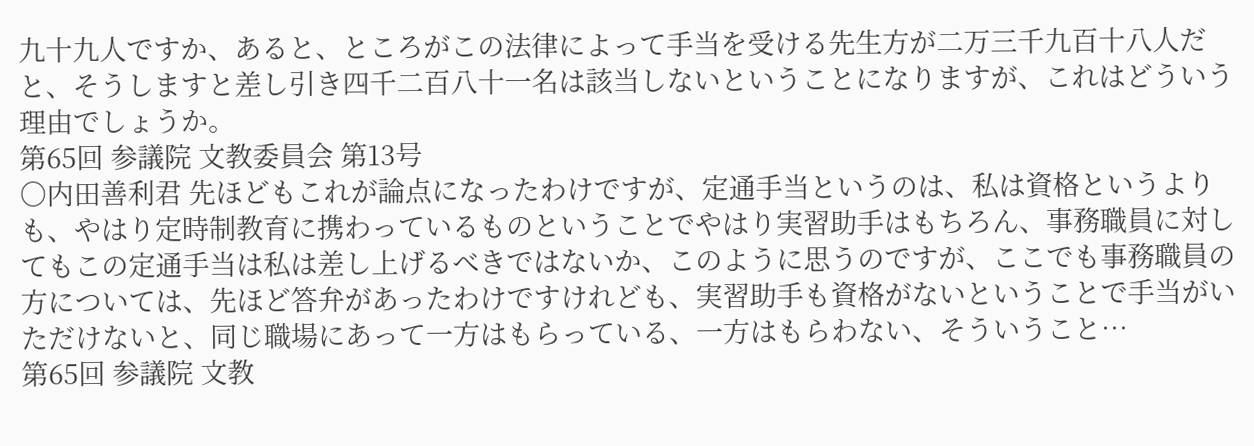九十九人ですか、あると、ところがこの法律によって手当を受ける先生方が二万三千九百十八人だと、そうしますと差し引き四千二百八十一名は該当しないということになりますが、これはどういう理由でしょうか。
第65回 参議院 文教委員会 第13号
○内田善利君 先ほどもこれが論点になったわけですが、定通手当というのは、私は資格というよりも、やはり定時制教育に携わっているものということでやはり実習助手はもちろん、事務職員に対してもこの定通手当は私は差し上げるべきではないか、このように思うのですが、ここでも事務職員の方については、先ほど答弁があったわけですけれども、実習助手も資格がないということで手当がいただけないと、同じ職場にあって一方はもらっている、一方はもらわない、そういうこと…
第65回 参議院 文教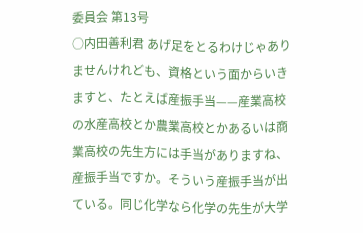委員会 第13号
○内田善利君 あげ足をとるわけじゃありませんけれども、資格という面からいきますと、たとえば産振手当——産業高校の水産高校とか農業高校とかあるいは商業高校の先生方には手当がありますね、産振手当ですか。そういう産振手当が出ている。同じ化学なら化学の先生が大学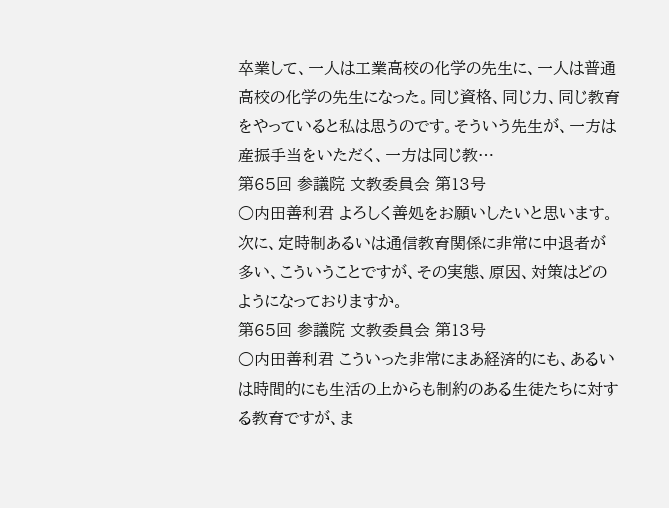卒業して、一人は工業高校の化学の先生に、一人は普通高校の化学の先生になった。同じ資格、同じ力、同じ教育をやっていると私は思うのです。そういう先生が、一方は産振手当をいただく、一方は同じ教…
第65回 参議院 文教委員会 第13号
○内田善利君 よろしく善処をお願いしたいと思います。 次に、定時制あるいは通信教育関係に非常に中退者が多い、こういうことですが、その実態、原因、対策はどのようになっておりますか。
第65回 参議院 文教委員会 第13号
○内田善利君 こういった非常にまあ経済的にも、あるいは時間的にも生活の上からも制約のある生徒たちに対する教育ですが、ま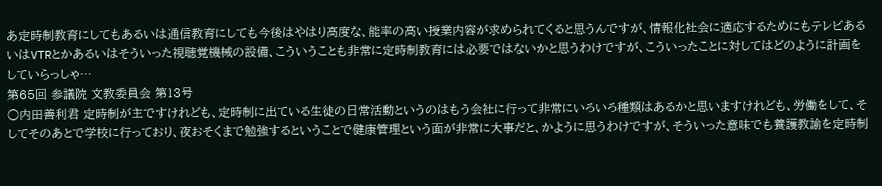あ定時制教育にしてもあるいは通信教育にしても今後はやはり高度な、能率の高い授業内容が求められてくると思うんですが、情報化社会に適応するためにもテレビあるいはVTRとかあるいはそういった視聴覚機械の設備、こういうことも非常に定時制教育には必要ではないかと思うわけですが、こういったことに対してはどのように計画をしていらっしゃ…
第65回 参議院 文教委員会 第13号
○内田善利君 定時制が主ですけれども、定時制に出ている生徒の日常活動というのはもう会社に行って非常にいろいろ種類はあるかと思いますけれども、労働をして、そしてそのあとで学校に行っており、夜おそくまで勉強するということで健康管理という面が非常に大事だと、かように思うわけですが、そういった意味でも養護教諭を定時制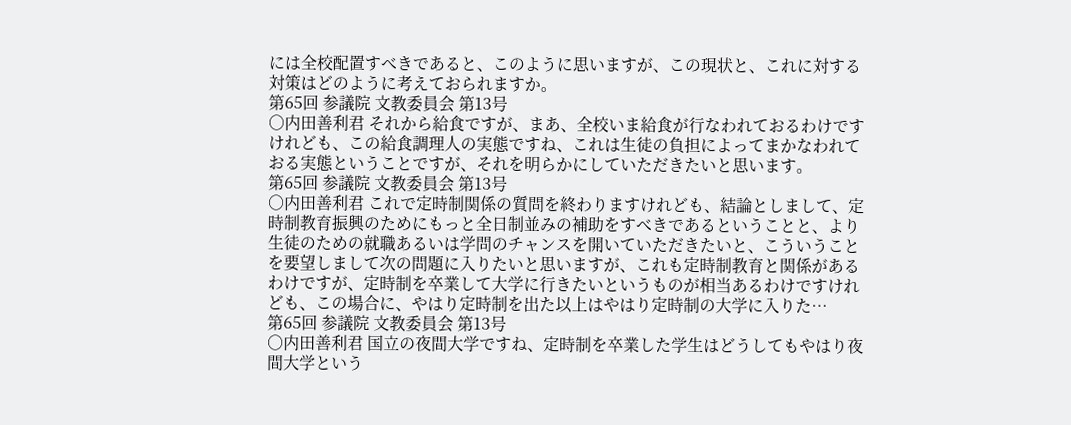には全校配置すべきであると、このように思いますが、この現状と、これに対する対策はどのように考えておられますか。
第65回 参議院 文教委員会 第13号
○内田善利君 それから給食ですが、まあ、全校いま給食が行なわれておるわけですけれども、この給食調理人の実態ですね、これは生徒の負担によってまかなわれておる実態ということですが、それを明らかにしていただきたいと思います。
第65回 参議院 文教委員会 第13号
○内田善利君 これで定時制関係の質問を終わりますけれども、結論としまして、定時制教育振興のためにもっと全日制並みの補助をすべきであるということと、より生徒のための就職あるいは学問のチャンスを開いていただきたいと、こういうことを要望しまして次の問題に入りたいと思いますが、これも定時制教育と関係があるわけですが、定時制を卒業して大学に行きたいというものが相当あるわけですけれども、この場合に、やはり定時制を出た以上はやはり定時制の大学に入りた…
第65回 参議院 文教委員会 第13号
○内田善利君 国立の夜間大学ですね、定時制を卒業した学生はどうしてもやはり夜間大学という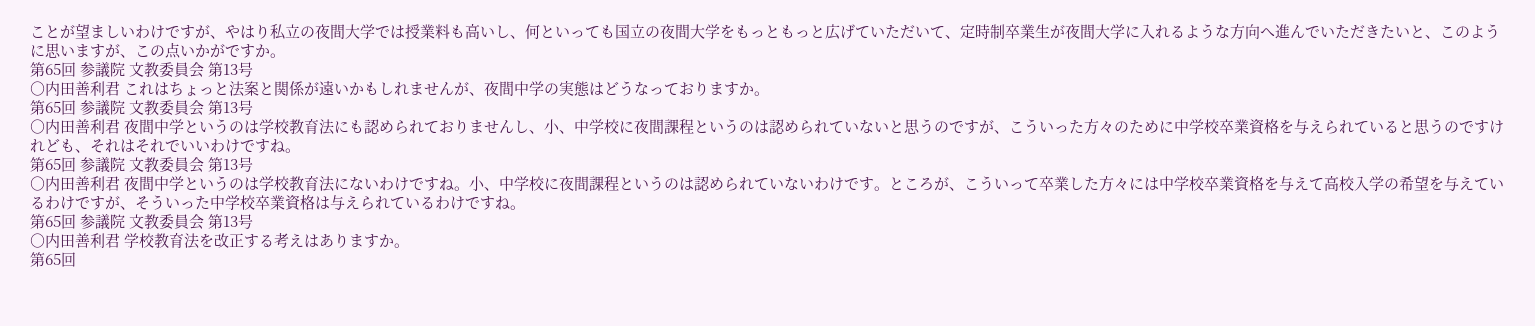ことが望ましいわけですが、やはり私立の夜間大学では授業料も高いし、何といっても国立の夜間大学をもっともっと広げていただいて、定時制卒業生が夜間大学に入れるような方向へ進んでいただきたいと、このように思いますが、この点いかがですか。
第65回 参議院 文教委員会 第13号
○内田善利君 これはちょっと法案と関係が遠いかもしれませんが、夜間中学の実態はどうなっておりますか。
第65回 参議院 文教委員会 第13号
○内田善利君 夜間中学というのは学校教育法にも認められておりませんし、小、中学校に夜間課程というのは認められていないと思うのですが、こういった方々のために中学校卒業資格を与えられていると思うのですけれども、それはそれでいいわけですね。
第65回 参議院 文教委員会 第13号
○内田善利君 夜間中学というのは学校教育法にないわけですね。小、中学校に夜間課程というのは認められていないわけです。ところが、こういって卒業した方々には中学校卒業資格を与えて高校入学の希望を与えているわけですが、そういった中学校卒業資格は与えられているわけですね。
第65回 参議院 文教委員会 第13号
○内田善利君 学校教育法を改正する考えはありますか。
第65回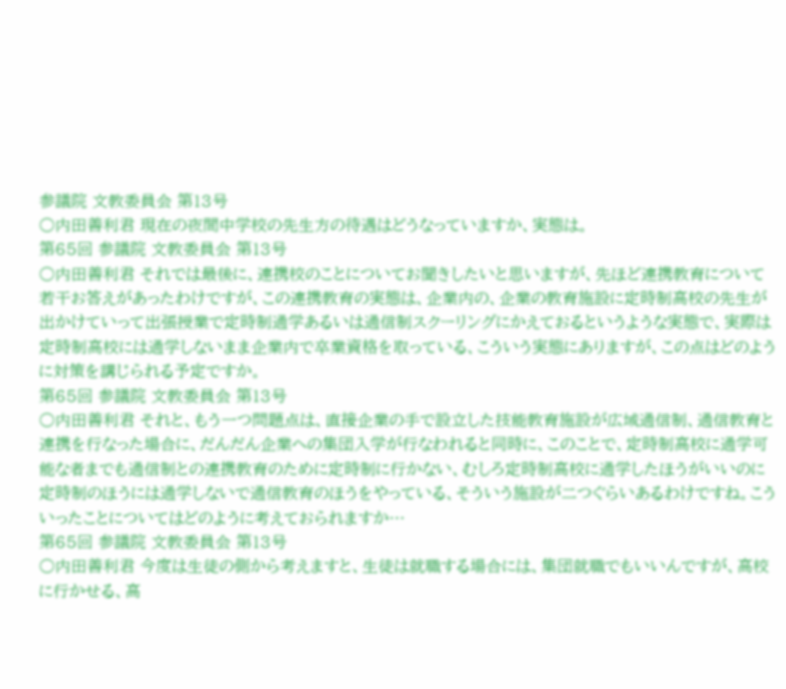参議院 文教委員会 第13号
○内田善利君 現在の夜間中学校の先生方の待遇はどうなっていますか、実態は。
第65回 参議院 文教委員会 第13号
○内田善利君 それでは最後に、連携校のことについてお聞きしたいと思いますが、先ほど連携教育について若干お答えがあったわけですが、この連携教育の実態は、企業内の、企業の教育施設に定時制高校の先生が出かけていって出張授業で定時制通学あるいは通信制スクーリングにかえておるというような実態で、実際は定時制高校には通学しないまま企業内で卒業資格を取っている、こういう実態にありますが、この点はどのように対策を講じられる予定ですか。
第65回 参議院 文教委員会 第13号
○内田善利君 それと、もう一つ問題点は、直接企業の手で設立した技能教育施設が広域通信制、通信教育と連携を行なった場合に、だんだん企業への集団入学が行なわれると同時に、このことで、定時制高校に通学可能な者までも通信制との連携教育のために定時制に行かない、むしろ定時制高校に通学したほうがいいのに定時制のほうには通学しないで通信教育のほうをやっている、そういう施設が二つぐらいあるわけですね。こういったことについてはどのように考えておられますか…
第65回 参議院 文教委員会 第13号
○内田善利君 今度は生徒の側から考えますと、生徒は就職する場合には、集団就職でもいいんですが、高校に行かせる、高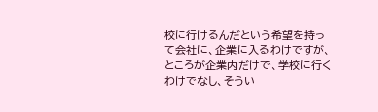校に行けるんだという希望を持って会社に、企業に入るわけですが、ところが企業内だけで、学校に行くわけでなし、そうい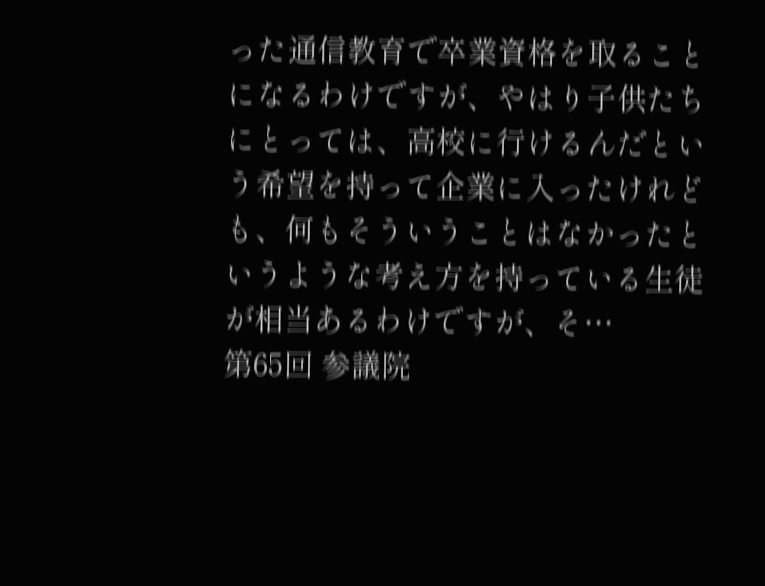った通信教育で卒業資格を取ることになるわけですが、やはり子供たちにとっては、高校に行けるんだという希望を持って企業に入ったけれども、何もそういうことはなかったというような考え方を持っている生徒が相当あるわけですが、そ…
第65回 参議院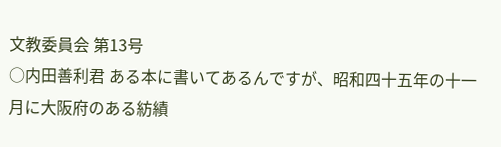文教委員会 第13号
○内田善利君 ある本に書いてあるんですが、昭和四十五年の十一月に大阪府のある紡績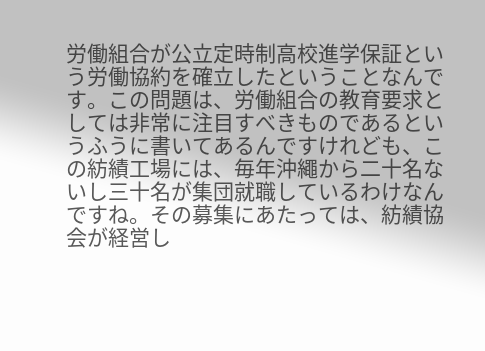労働組合が公立定時制高校進学保証という労働協約を確立したということなんです。この問題は、労働組合の教育要求としては非常に注目すべきものであるというふうに書いてあるんですけれども、この紡績工場には、毎年沖繩から二十名ないし三十名が集団就職しているわけなんですね。その募集にあたっては、紡績協会が経営し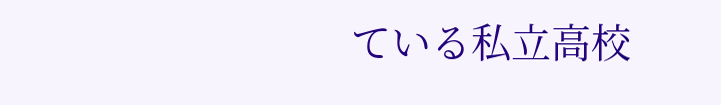ている私立高校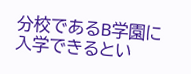分校であるB学園に入学できるとい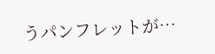うパンフレットが…